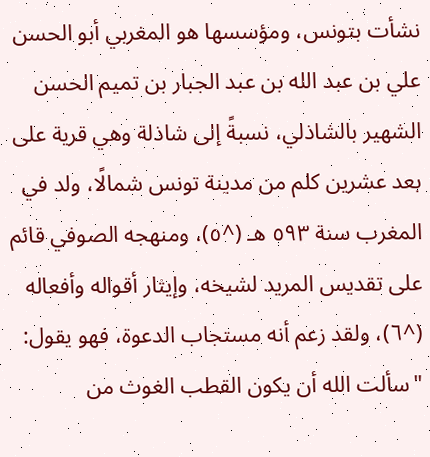نشأت بتونس، ومؤسسها هو المغربي أبو الحسن علي بن عبد الله بن عبد الجبار بن تميم الحسن الشهير بالشاذلي، نسبةً إلى شاذلة وهي قرية على بعد عشرين كلم من مدينة تونس شمالًا، ولد في المغرب سنة ٥٩٣ هـ (^٥)، ومنهجه الصوفي قائم على تقديس المريد لشيخه، وإيثار أقواله وأفعاله (^٦)، ولقد زعم أنه مستجاب الدعوة، فهو يقول: "سألت الله أن يكون القطب الغوث من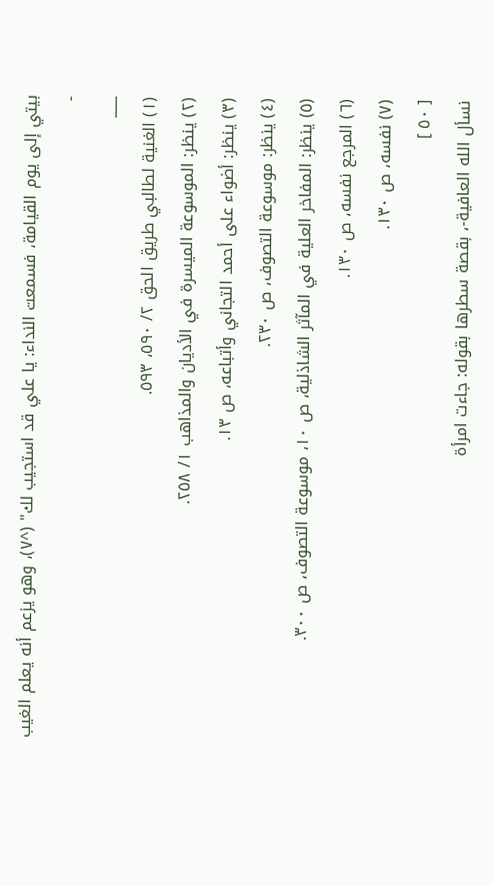بيتي إلى يوم القيامة، فسمعت النداء: يا علي قد استجيب لك" (^٧)، وهو يزعم أنه يعلم الغيب -
___
(١) الغنية لطالبي طريق الحق ٢/ ٥٩٠، ٥٩٣.
(٢) ينظر: الموسوعة الميسرة في الأديان والمذاهب ١/ ٢٥٨.
(٣) ينظر: أضواء على أحمد التجاني وأتباعه، ص ١٣.
(٤) ينظر: موسوعة التصوف، ص ٢٣٠.
(٥) ينظر: المفاخر العلية في المآثر الشاذلية، ص ١٠، موسوعة التصوف، ص ٣٠٠.
(٦) المرجع نفسه، ص ١٣٠.
(٧) نفسه، ص ١٣٠.
[ ٥٠ ]
نسأل الله العافية-، بقصة سطرها بقوله: جاءت امرأة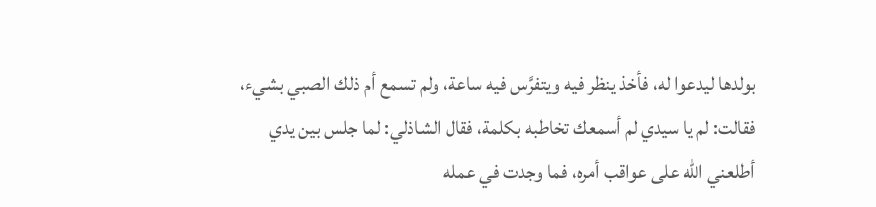بولدها ليدعوا له، فأخذ ينظر فيه ويتفرَّس فيه ساعة، ولم تسمع أم ذلك الصبي بشيء، فقالت: لم يا سيدي لم أسمعك تخاطبه بكلمة، فقال الشاذلي: لما جلس بين يدي أطلعني الله على عواقب أمره، فما وجدت في عمله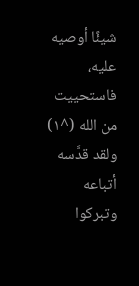شيئًا أوصيه عليه، فاستحييت من الله (^١) ولقد قدَّسه أتباعه وتبركوا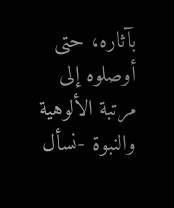بآثاره، حتى أوصلوه إلى مرتبة الألوهية والنبوة -نسأل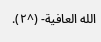الله العافية- (^٢).